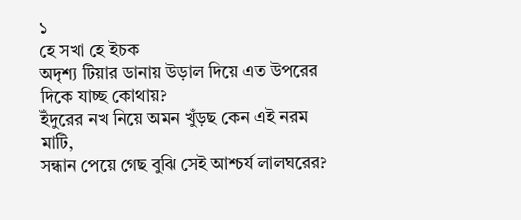১
হে সখা হে ইচক
অদৃশ্য টিয়ার ডানায় উড়াল দিয়ে এত উপরের দিকে যাচ্ছ কোথায়?
ইঁদুরের নখ নিয়ে অমন খুঁড়ছ কেন এই নরম মাটি,
সন্ধান পেয়ে গেছ বুঝি সেই আশ্চর্য লালঘরের?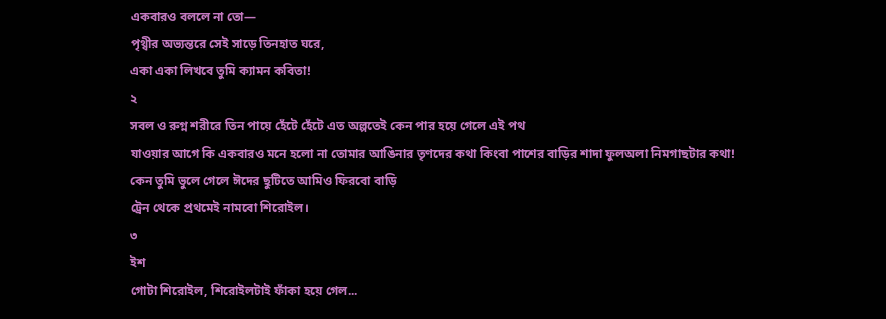একবারও বললে না তো—
পৃথ্বীর অভ্যন্তরে সেই সাড়ে তিনহাত ঘরে,
একা একা লিখবে তুমি ক্যামন কবিতা!
২
সবল ও রুগ্ন শরীরে তিন পায়ে হেঁটে হেঁটে এত অল্পতেই কেন পার হয়ে গেলে এই পথ
যাওয়ার আগে কি একবারও মনে হলো না তোমার আঙিনার তৃণদের কথা কিংবা পাশের বাড়ির শাদা ফুলঅলা নিমগাছটার কথা!
কেন তুমি ভুলে গেলে ঈদের ছুটিতে আমিও ফিরবো বাড়ি
ট্রেন থেকে প্রথমেই নামবো শিরোইল।
৩
ইশ
গোটা শিরোইল, শিরোইলটাই ফাঁকা হয়ে গেল...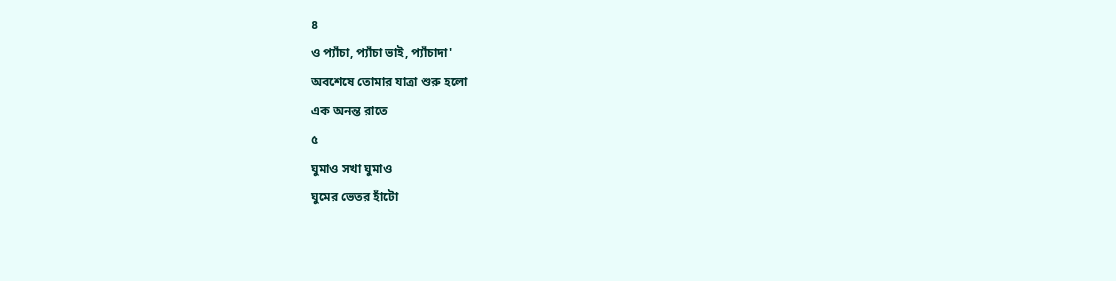৪
ও প্যাঁচা, প্যাঁচা ভাই, প্যাঁচাদা'
অবশেষে তোমার যাত্রা শুরু হলো
এক অনন্ত রাতে
৫
ঘুমাও সখা ঘুমাও
ঘুমের ভেতর হাঁটো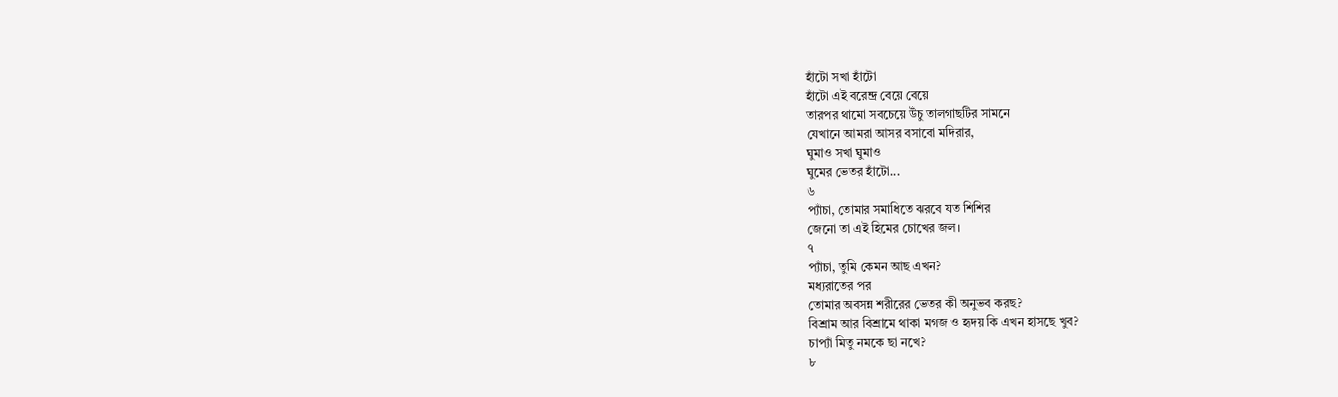হাঁটো সখা হাঁটো
হাঁটো এই বরেন্দ্র বেয়ে বেয়ে
তারপর থামো সবচেয়ে উঁচু তালগাছটির সামনে
যেখানে আমরা আসর বসাবো মদিরার,
ঘুমাও সখা ঘুমাও
ঘুমের ভেতর হাঁটো...
৬
প্যাঁচা, তোমার সমাধিতে ঝরবে যত শিশির
জেনো তা এই হিমের চোখের জল।
৭
প্যাঁচা, তুমি কেমন আছ এখন?
মধ্যরাতের পর
তোমার অবসন্ন শরীরের ভেতর কী অনুভব করছ?
বিশ্রাম আর বিশ্রামে থাকা মগজ ও হৃদয় কি এখন হাসছে খুব?
চাপ্যাঁ মিতু নমকে ছা নখে?
৮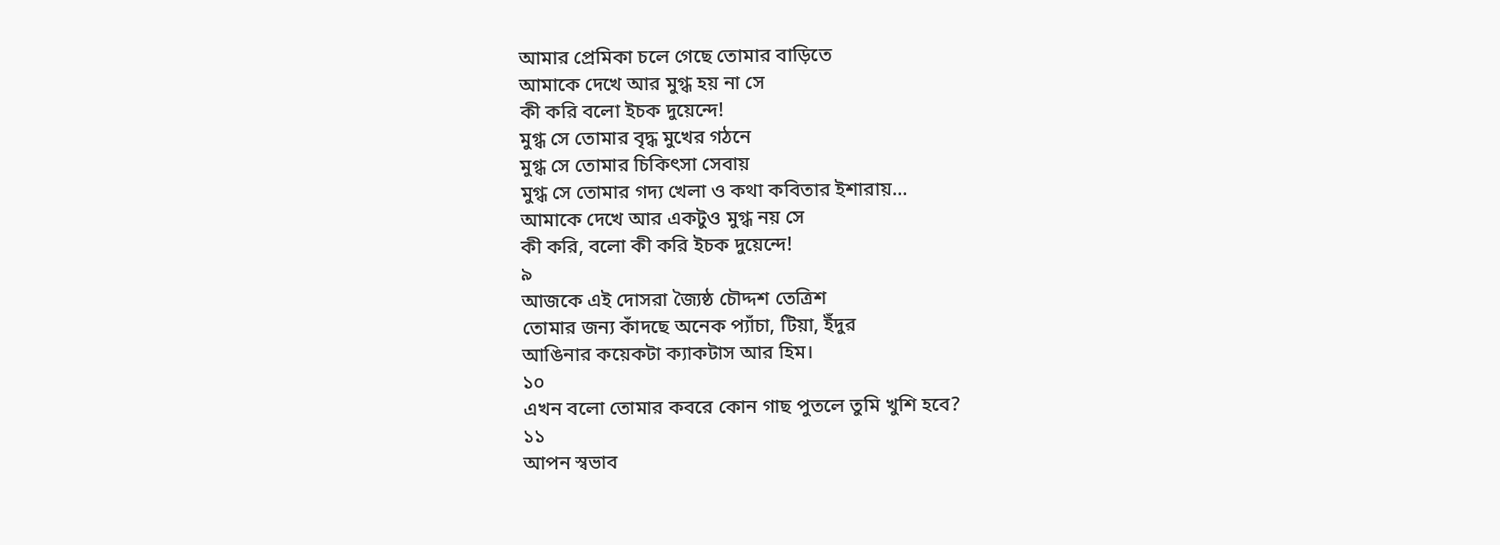আমার প্রেমিকা চলে গেছে তোমার বাড়িতে
আমাকে দেখে আর মুগ্ধ হয় না সে
কী করি বলো ইচক দুয়েন্দে!
মুগ্ধ সে তোমার বৃদ্ধ মুখের গঠনে
মুগ্ধ সে তোমার চিকিৎসা সেবায়
মুগ্ধ সে তোমার গদ্য খেলা ও কথা কবিতার ইশারায়…
আমাকে দেখে আর একটুও মুগ্ধ নয় সে
কী করি, বলো কী করি ইচক দুয়েন্দে!
৯
আজকে এই দোসরা জ্যৈষ্ঠ চৌদ্দশ তেত্রিশ
তোমার জন্য কাঁদছে অনেক প্যাঁচা, টিয়া, ইঁদুর
আঙিনার কয়েকটা ক্যাকটাস আর হিম।
১০
এখন বলো তোমার কবরে কোন গাছ পুতলে তুমি খুশি হবে?
১১
আপন স্বভাব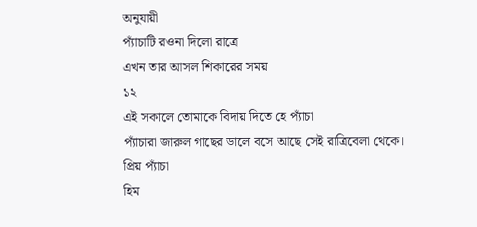অনুযায়ী
প্যাঁচাটি রওনা দিলো রাত্রে
এখন তার আসল শিকারের সময়
১২
এই সকালে তোমাকে বিদায় দিতে হে প্যাঁচা
প্যাঁচারা জারুল গাছের ডালে বসে আছে সেই রাত্রিবেলা থেকে।
প্রিয় প্যাঁচা
হিম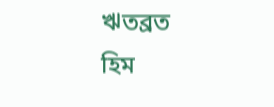ঋতব্রত
হিম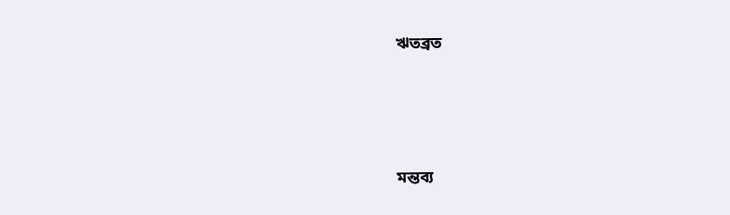ঋতব্রত





মন্তব্য